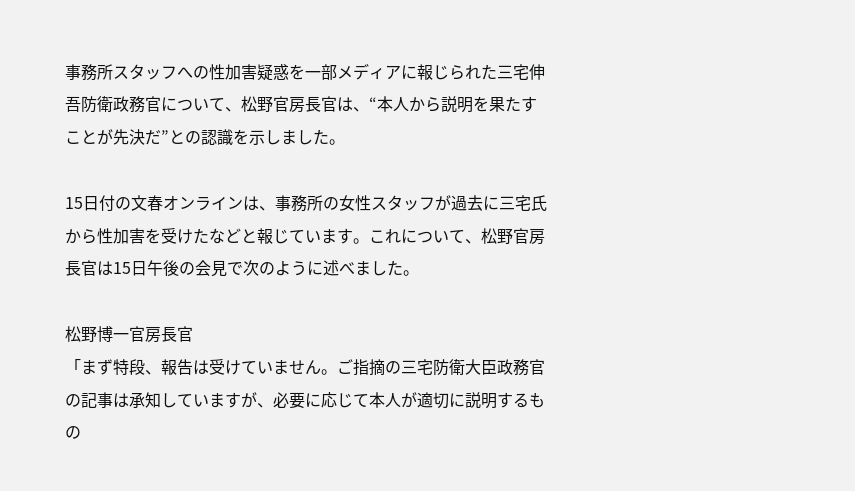事務所スタッフへの性加害疑惑を一部メディアに報じられた三宅伸吾防衛政務官について、松野官房長官は、“本人から説明を果たすことが先決だ”との認識を示しました。

15日付の文春オンラインは、事務所の女性スタッフが過去に三宅氏から性加害を受けたなどと報じています。これについて、松野官房長官は15日午後の会見で次のように述べました。

松野博一官房長官
「まず特段、報告は受けていません。ご指摘の三宅防衛大臣政務官の記事は承知していますが、必要に応じて本人が適切に説明するもの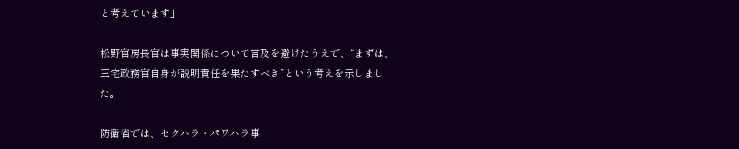と考えています」

松野官房長官は事実関係について言及を避けたうえで、“まずは、三宅政務官自身が説明責任を果たすべき”という考えを示しました。

防衛省では、セクハラ・パワハラ事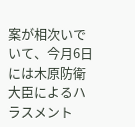案が相次いでいて、今月6日には木原防衛大臣によるハラスメント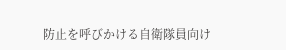防止を呼びかける自衛隊員向け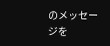のメッセージを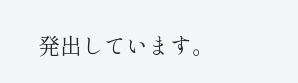発出しています。